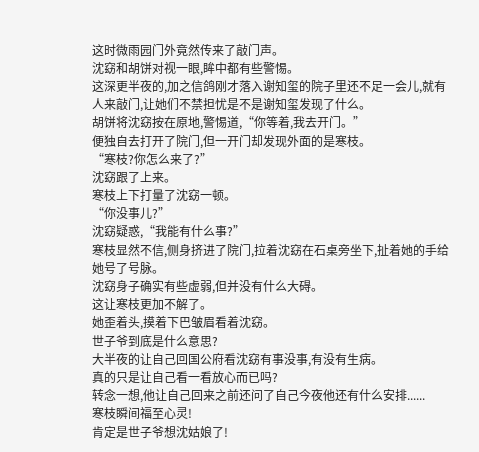这时微雨园门外竟然传来了敲门声。
沈窈和胡饼对视一眼,眸中都有些警惕。
这深更半夜的,加之信鸽刚才落入谢知玺的院子里还不足一会儿,就有人来敲门,让她们不禁担忧是不是谢知玺发现了什么。
胡饼将沈窈按在原地,警惕道,“你等着,我去开门。”
便独自去打开了院门,但一开门却发现外面的是寒枝。
“寒枝?你怎么来了?”
沈窈跟了上来。
寒枝上下打量了沈窈一顿。
“你没事儿?”
沈窈疑惑,“我能有什么事?”
寒枝显然不信,侧身挤进了院门,拉着沈窈在石桌旁坐下,扯着她的手给她号了号脉。
沈窈身子确实有些虚弱,但并没有什么大碍。
这让寒枝更加不解了。
她歪着头,摸着下巴皱眉看着沈窈。
世子爷到底是什么意思?
大半夜的让自己回国公府看沈窈有事没事,有没有生病。
真的只是让自己看一看放心而已吗?
转念一想,他让自己回来之前还问了自己今夜他还有什么安排......
寒枝瞬间福至心灵!
肯定是世子爷想沈姑娘了!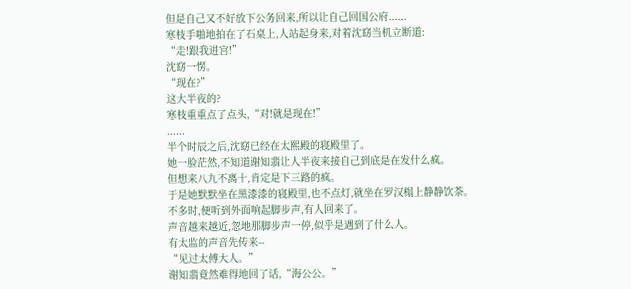但是自己又不好放下公务回来,所以让自己回国公府......
寒枝手啪地拍在了石桌上,人站起身来,对着沈窈当机立断道:
“走!跟我进宫!”
沈窈一愣。
“现在?”
这大半夜的?
寒枝重重点了点头,“对!就是现在!”
......
半个时辰之后,沈窈已经在太熙殿的寝殿里了。
她一脸茫然,不知道谢知翡让人半夜来接自己到底是在发什么疯。
但想来八九不离十,肯定是下三路的疯。
于是她默默坐在黑漆漆的寝殿里,也不点灯,就坐在罗汉榻上静静饮茶。
不多时,便听到外面响起脚步声,有人回来了。
声音越来越近,忽地那脚步声一停,似乎是遇到了什么人。
有太监的声音先传来--
“见过太傅大人。”
谢知翡竟然难得地回了话,“海公公。”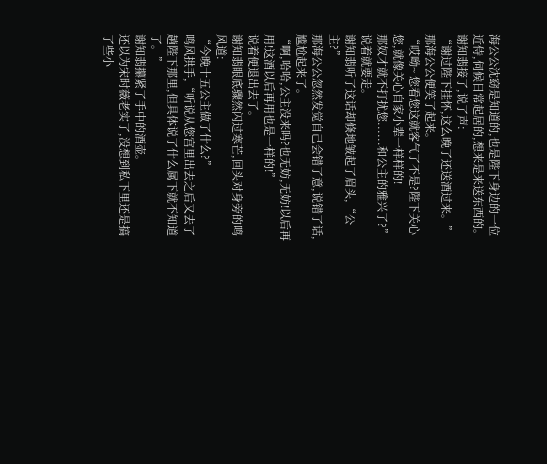海公公沈窈是知道的,也是陛下身边的一位近侍,伺候日常起居的,想来是来送东西的。
谢知翡接了,说了声:
“谢过陛下挂怀,这么晚了还送酒过来。”
那海公公便笑了起来。
“哎呦~ 您看您这就客气了不是?陛下关心您,就像关心自家小辈一样样的!
那奴才就不打扰您......和公主的雅兴了?”
说着就要走。
谢知翡听了这话却倏地皱起了眉头,“公主?”
那海公公忽然发觉自己会错了意,说错了话,尴尬起来了。
“啊,哈哈,公主没来吗?也无妨,无妨!以后再用!这酒以后再用也是一样的!”
说着便退出去了。
谢知翡眼底骤然闪过寒芒,回头对身旁的鸣风道:
“今晚十五公主做了什么?”
鸣风拱手,“听说从您宫里出去之后又去了趟陛下那里,但具体说了什么属下就不知道了。”
谢知翡攥紧了手中的酒壶。
还以为宋时薇老实了,没想到私下里还是搞了些小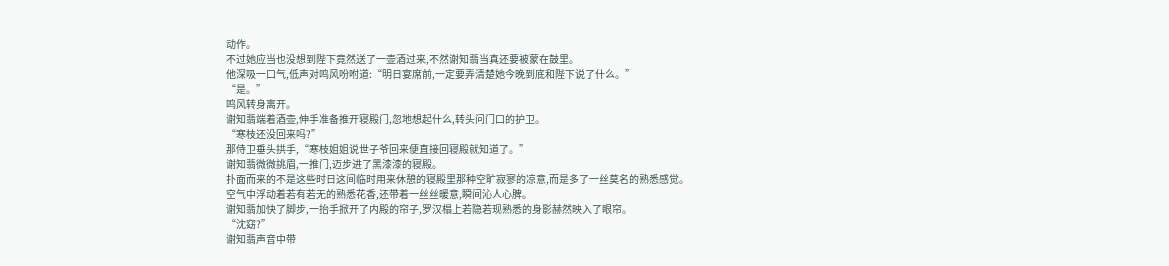动作。
不过她应当也没想到陛下竟然送了一壶酒过来,不然谢知翡当真还要被蒙在鼓里。
他深吸一口气,低声对鸣风吩咐道:“明日宴席前,一定要弄清楚她今晚到底和陛下说了什么。”
“是。”
鸣风转身离开。
谢知翡端着酒壶,伸手准备推开寝殿门,忽地想起什么,转头问门口的护卫。
“寒枝还没回来吗?”
那侍卫垂头拱手,“寒枝姐姐说世子爷回来便直接回寝殿就知道了。”
谢知翡微微挑眉,一推门,迈步进了黑漆漆的寝殿。
扑面而来的不是这些时日这间临时用来休憩的寝殿里那种空旷寂寥的凉意,而是多了一丝莫名的熟悉感觉。
空气中浮动着若有若无的熟悉花香,还带着一丝丝暖意,瞬间沁人心脾。
谢知翡加快了脚步,一抬手掀开了内殿的帘子,罗汉榻上若隐若现熟悉的身影赫然映入了眼帘。
“沈窈?”
谢知翡声音中带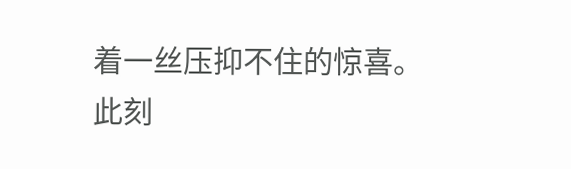着一丝压抑不住的惊喜。
此刻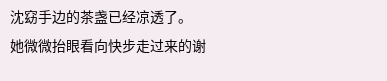沈窈手边的茶盏已经凉透了。
她微微抬眼看向快步走过来的谢